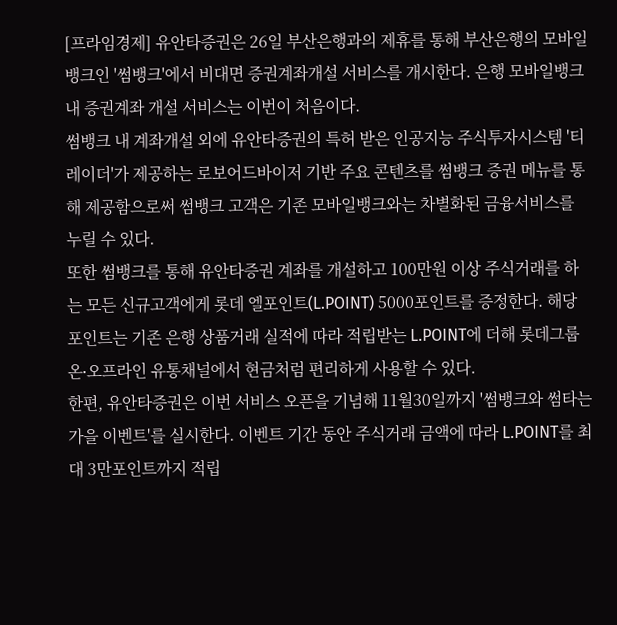[프라임경제] 유안타증권은 26일 부산은행과의 제휴를 통해 부산은행의 모바일뱅크인 '썸뱅크'에서 비대면 증권계좌개설 서비스를 개시한다. 은행 모바일뱅크 내 증권계좌 개설 서비스는 이번이 처음이다.
썸뱅크 내 계좌개설 외에 유안타증권의 특허 받은 인공지능 주식투자시스템 '티레이더'가 제공하는 로보어드바이저 기반 주요 콘텐츠를 썸뱅크 증권 메뉴를 통해 제공함으로써 썸뱅크 고객은 기존 모바일뱅크와는 차별화된 금융서비스를 누릴 수 있다.
또한 썸뱅크를 통해 유안타증권 계좌를 개설하고 100만원 이상 주식거래를 하는 모든 신규고객에게 롯데 엘포인트(L.POINT) 5000포인트를 증정한다. 해당 포인트는 기존 은행 상품거래 실적에 따라 적립받는 L.POINT에 더해 롯데그룹 온∙오프라인 유통채널에서 현금처럼 편리하게 사용할 수 있다.
한편, 유안타증권은 이번 서비스 오픈을 기념해 11월30일까지 '썸뱅크와 썸타는 가을 이벤트'를 실시한다. 이벤트 기간 동안 주식거래 금액에 따라 L.POINT를 최대 3만포인트까지 적립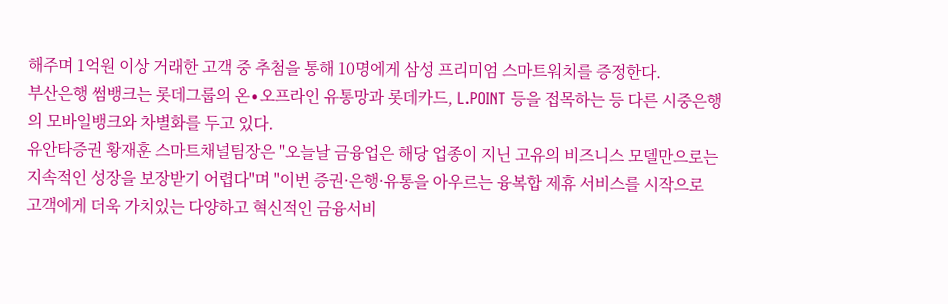해주며 1억원 이상 거래한 고객 중 추첨을 통해 10명에게 삼성 프리미엄 스마트워치를 증정한다.
부산은행 썸뱅크는 롯데그룹의 온∙오프라인 유통망과 롯데카드, L.POINT 등을 접목하는 등 다른 시중은행의 모바일뱅크와 차별화를 두고 있다.
유안타증권 황재훈 스마트채널팀장은 "오늘날 금융업은 해당 업종이 지닌 고유의 비즈니스 모델만으로는 지속적인 성장을 보장받기 어렵다"며 "이번 증권·은행·유통을 아우르는 융복합 제휴 서비스를 시작으로 고객에게 더욱 가치있는 다양하고 혁신적인 금융서비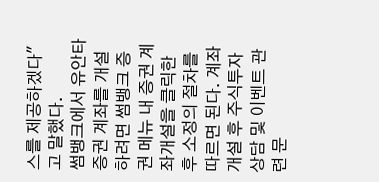스를 제공하겠다"고 말했다.
썸뱅크에서 유안타증권 계좌를 개설하려면 썸뱅크 증권 메뉴 내 증권 계좌개설을 클릭한 후 소정의 절차를 따르면 된다. 계좌개설 후 주식투자 상담 및 이벤트 관련 문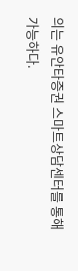의는 유안타증권 스마트상담센터를 통해 가능하다.